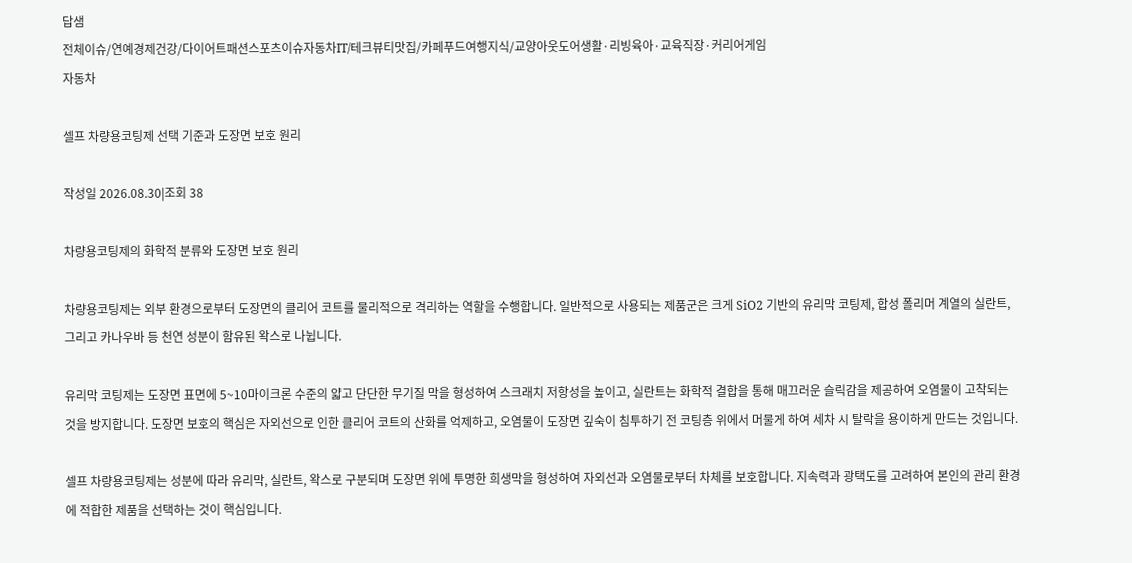답샘
전체이슈/연예경제건강/다이어트패션스포츠이슈자동차IT/테크뷰티맛집/카페푸드여행지식/교양아웃도어생활·리빙육아·교육직장·커리어게임
자동차

셀프 차량용코팅제 선택 기준과 도장면 보호 원리

작성일 2026.08.30|조회 38

차량용코팅제의 화학적 분류와 도장면 보호 원리

차량용코팅제는 외부 환경으로부터 도장면의 클리어 코트를 물리적으로 격리하는 역할을 수행합니다. 일반적으로 사용되는 제품군은 크게 SiO2 기반의 유리막 코팅제, 합성 폴리머 계열의 실란트, 그리고 카나우바 등 천연 성분이 함유된 왁스로 나뉩니다.

유리막 코팅제는 도장면 표면에 5~10마이크론 수준의 얇고 단단한 무기질 막을 형성하여 스크래치 저항성을 높이고, 실란트는 화학적 결합을 통해 매끄러운 슬릭감을 제공하여 오염물이 고착되는 것을 방지합니다. 도장면 보호의 핵심은 자외선으로 인한 클리어 코트의 산화를 억제하고, 오염물이 도장면 깊숙이 침투하기 전 코팅층 위에서 머물게 하여 세차 시 탈락을 용이하게 만드는 것입니다.

셀프 차량용코팅제는 성분에 따라 유리막, 실란트, 왁스로 구분되며 도장면 위에 투명한 희생막을 형성하여 자외선과 오염물로부터 차체를 보호합니다. 지속력과 광택도를 고려하여 본인의 관리 환경에 적합한 제품을 선택하는 것이 핵심입니다.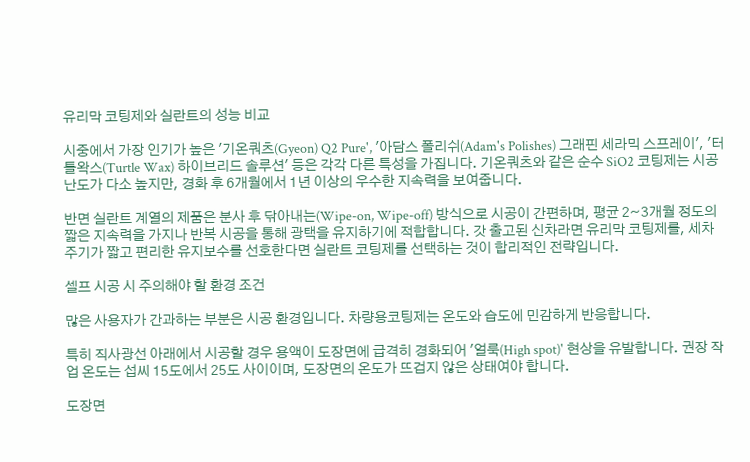유리막 코팅제와 실란트의 성능 비교

시중에서 가장 인기가 높은 '기온쿼츠(Gyeon) Q2 Pure', '아담스 폴리쉬(Adam's Polishes) 그래핀 세라믹 스프레이', '터틀왁스(Turtle Wax) 하이브리드 솔루션' 등은 각각 다른 특성을 가집니다. 기온쿼츠와 같은 순수 SiO2 코팅제는 시공 난도가 다소 높지만, 경화 후 6개월에서 1년 이상의 우수한 지속력을 보여줍니다.

반면 실란트 계열의 제품은 분사 후 닦아내는(Wipe-on, Wipe-off) 방식으로 시공이 간편하며, 평균 2~3개월 정도의 짧은 지속력을 가지나 반복 시공을 통해 광택을 유지하기에 적합합니다. 갓 출고된 신차라면 유리막 코팅제를, 세차 주기가 짧고 편리한 유지보수를 선호한다면 실란트 코팅제를 선택하는 것이 합리적인 전략입니다.

셀프 시공 시 주의해야 할 환경 조건

많은 사용자가 간과하는 부분은 시공 환경입니다. 차량용코팅제는 온도와 습도에 민감하게 반응합니다.

특히 직사광선 아래에서 시공할 경우 용액이 도장면에 급격히 경화되어 '얼룩(High spot)' 현상을 유발합니다. 권장 작업 온도는 섭씨 15도에서 25도 사이이며, 도장면의 온도가 뜨겁지 않은 상태여야 합니다.

도장면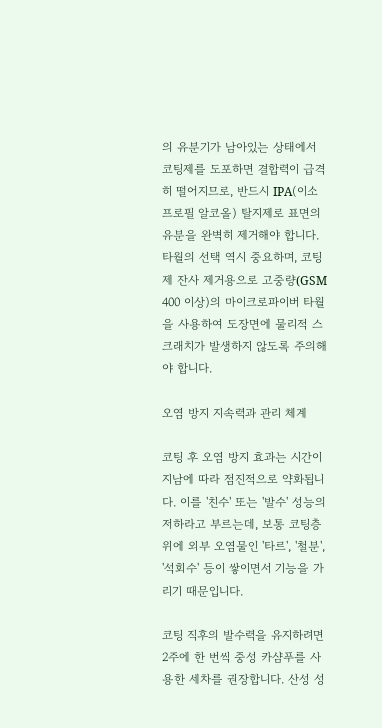의 유분기가 남아있는 상태에서 코팅제를 도포하면 결합력이 급격히 떨어지므로, 반드시 IPA(이소프로필 알코올) 탈지제로 표면의 유분을 완벽히 제거해야 합니다. 타월의 선택 역시 중요하며, 코팅제 잔사 제거용으로 고중량(GSM 400 이상)의 마이크로파이버 타월을 사용하여 도장면에 물리적 스크래치가 발생하지 않도록 주의해야 합니다.

오염 방지 지속력과 관리 체계

코팅 후 오염 방지 효과는 시간이 지남에 따라 점진적으로 약화됩니다. 이를 '친수' 또는 '발수' 성능의 저하라고 부르는데, 보통 코팅층 위에 외부 오염물인 '타르', '철분', '석회수' 등이 쌓이면서 기능을 가리기 때문입니다.

코팅 직후의 발수력을 유지하려면 2주에 한 번씩 중성 카샴푸를 사용한 세차를 권장합니다. 산성 성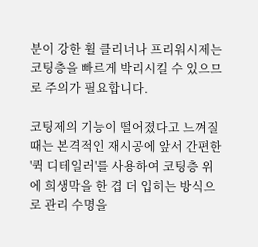분이 강한 휠 클리너나 프리워시제는 코팅층을 빠르게 박리시킬 수 있으므로 주의가 필요합니다.

코팅제의 기능이 떨어졌다고 느껴질 때는 본격적인 재시공에 앞서 간편한 '퀵 디테일러'를 사용하여 코팅층 위에 희생막을 한 겹 더 입히는 방식으로 관리 수명을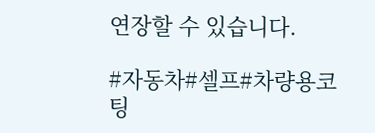연장할 수 있습니다.

#자동차#셀프#차량용코팅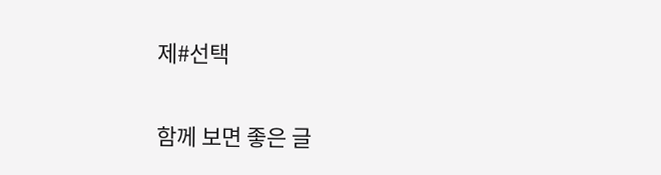제#선택

함께 보면 좋은 글